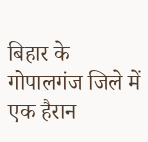बिहार के गोपालगंज जिले में एक हैरान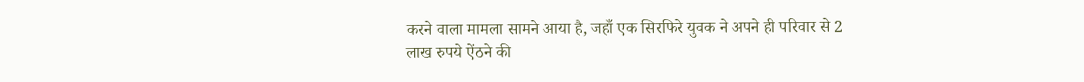करने वाला मामला सामने आया है, जहाँ एक सिरफिरे युवक ने अपने ही परिवार से 2 लाख रुपये ऐंठने की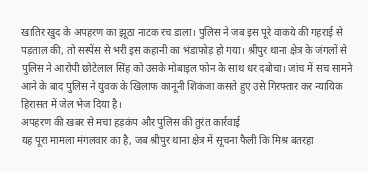खातिर खुद के अपहरण का झूठा नाटक रच डाला। पुलिस ने जब इस पूरे वाकये की गहराई से पड़ताल की, तो सस्पेंस से भरी इस कहानी का भंडाफोड़ हो गया। श्रीपुर थाना क्षेत्र के जंगलों से पुलिस ने आरोपी छोटेलाल सिंह को उसके मोबाइल फोन के साथ धर दबोचा। जांच में सच सामने आने के बाद पुलिस ने युवक के खिलाफ कानूनी शिकंजा कसते हुए उसे गिरफ्तार कर न्यायिक हिरासत में जेल भेज दिया है।
अपहरण की खबर से मचा हड़कंप और पुलिस की तुरंत कार्रवाई
यह पूरा मामला मंगलवार का है, जब श्रीपुर थाना क्षेत्र में सूचना फैली कि मिश्र बतरहा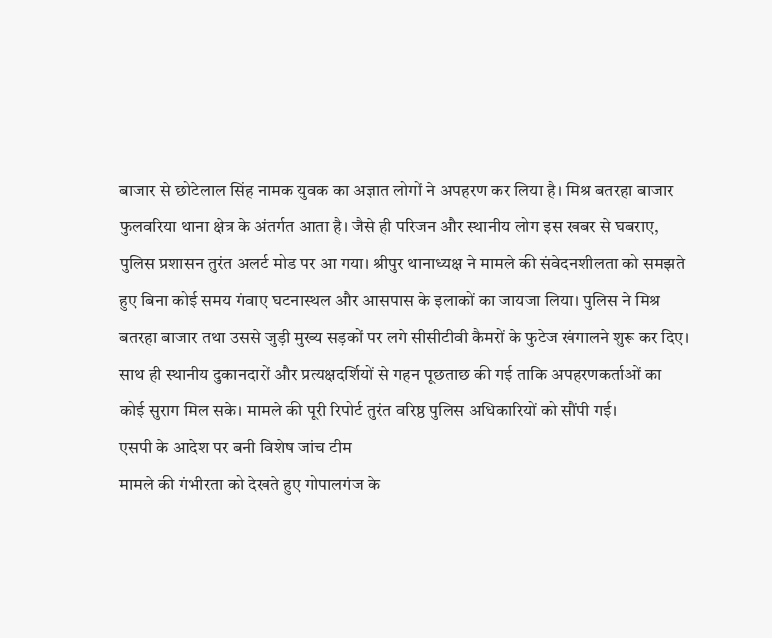बाजार से छोटेलाल सिंह नामक युवक का अज्ञात लोगों ने अपहरण कर लिया है। मिश्र बतरहा बाजार फुलवरिया थाना क्षेत्र के अंतर्गत आता है। जैसे ही परिजन और स्थानीय लोग इस खबर से घबराए, पुलिस प्रशासन तुरंत अलर्ट मोड पर आ गया। श्रीपुर थानाध्यक्ष ने मामले की संवेदनशीलता को समझते हुए बिना कोई समय गंवाए घटनास्थल और आसपास के इलाकों का जायजा लिया। पुलिस ने मिश्र बतरहा बाजार तथा उससे जुड़ी मुख्य सड़कों पर लगे सीसीटीवी कैमरों के फुटेज खंगालने शुरू कर दिए। साथ ही स्थानीय दुकानदारों और प्रत्यक्षदर्शियों से गहन पूछताछ की गई ताकि अपहरणकर्ताओं का कोई सुराग मिल सके। मामले की पूरी रिपोर्ट तुरंत वरिष्ठ पुलिस अधिकारियों को सौंपी गई।
एसपी के आदेश पर बनी विशेष जांच टीम
मामले की गंभीरता को देखते हुए गोपालगंज के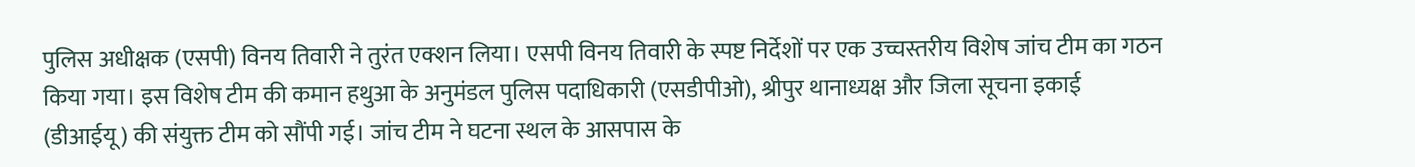पुलिस अधीक्षक (एसपी) विनय तिवारी ने तुरंत एक्शन लिया। एसपी विनय तिवारी के स्पष्ट निर्देशों पर एक उच्चस्तरीय विशेष जांच टीम का गठन किया गया। इस विशेष टीम की कमान हथुआ के अनुमंडल पुलिस पदाधिकारी (एसडीपीओ), श्रीपुर थानाध्यक्ष और जिला सूचना इकाई (डीआईयू) की संयुक्त टीम को सौंपी गई। जांच टीम ने घटना स्थल के आसपास के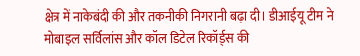क्षेत्र में नाकेबंदी की और तकनीकी निगरानी बढ़ा दी। डीआईयू टीम ने मोबाइल सर्विलांस और कॉल डिटेल रिकॉर्ड्स की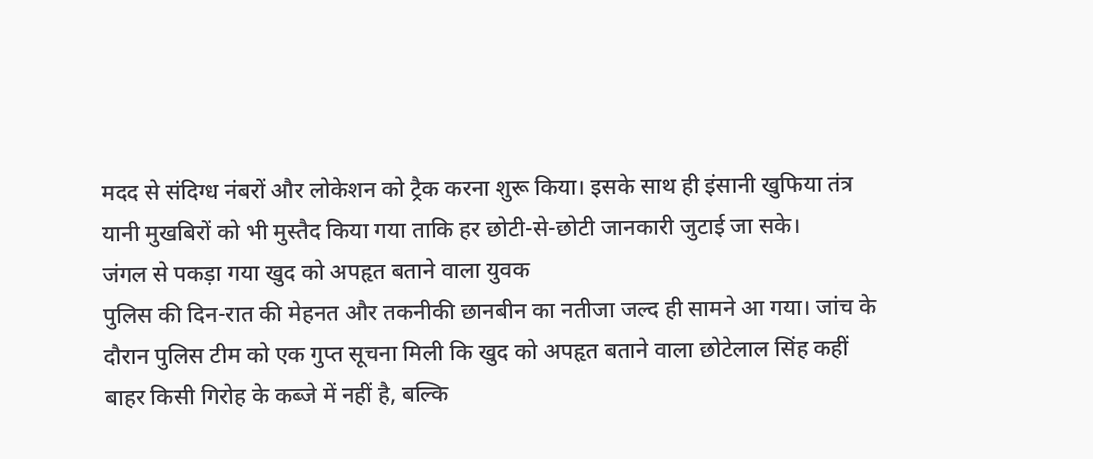मदद से संदिग्ध नंबरों और लोकेशन को ट्रैक करना शुरू किया। इसके साथ ही इंसानी खुफिया तंत्र यानी मुखबिरों को भी मुस्तैद किया गया ताकि हर छोटी-से-छोटी जानकारी जुटाई जा सके।
जंगल से पकड़ा गया खुद को अपहृत बताने वाला युवक
पुलिस की दिन-रात की मेहनत और तकनीकी छानबीन का नतीजा जल्द ही सामने आ गया। जांच के दौरान पुलिस टीम को एक गुप्त सूचना मिली कि खुद को अपहृत बताने वाला छोटेलाल सिंह कहीं बाहर किसी गिरोह के कब्जे में नहीं है, बल्कि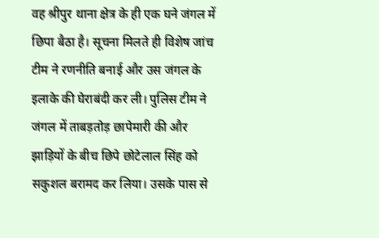वह श्रीपुर थाना क्षेत्र के ही एक घने जंगल में छिपा बैठा है। सूचना मिलते ही विशेष जांच टीम ने रणनीति बनाई और उस जंगल के इलाके की घेराबंदी कर ली। पुलिस टीम ने जंगल में ताबड़तोड़ छापेमारी की और झाड़ियों के बीच छिपे छोटेलाल सिंह को सकुशल बरामद कर लिया। उसके पास से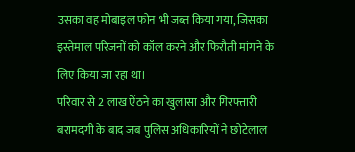उसका वह मोबाइल फोन भी जब्त किया गया, जिसका इस्तेमाल परिजनों को कॉल करने और फिरौती मांगने के लिए किया जा रहा था।
परिवार से 2 लाख ऐंठने का खुलासा और गिरफ्तारी
बरामदगी के बाद जब पुलिस अधिकारियों ने छोटेलाल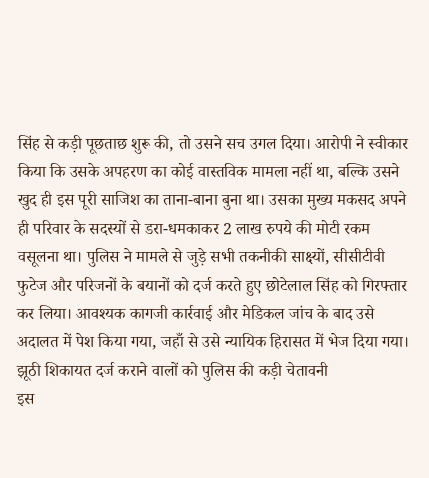सिंह से कड़ी पूछताछ शुरू की, तो उसने सच उगल दिया। आरोपी ने स्वीकार किया कि उसके अपहरण का कोई वास्तविक मामला नहीं था, बल्कि उसने खुद ही इस पूरी साजिश का ताना-बाना बुना था। उसका मुख्य मकसद अपने ही परिवार के सदस्यों से डरा-धमकाकर 2 लाख रुपये की मोटी रकम वसूलना था। पुलिस ने मामले से जुड़े सभी तकनीकी साक्ष्यों, सीसीटीवी फुटेज और परिजनों के बयानों को दर्ज करते हुए छोटेलाल सिंह को गिरफ्तार कर लिया। आवश्यक कागजी कार्रवाई और मेडिकल जांच के बाद उसे अदालत में पेश किया गया, जहाँ से उसे न्यायिक हिरासत में भेज दिया गया।
झूठी शिकायत दर्ज कराने वालों को पुलिस की कड़ी चेतावनी
इस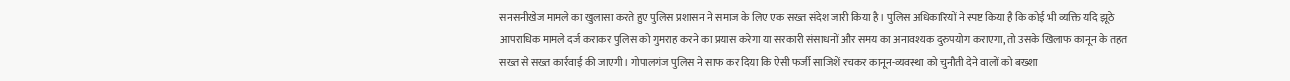सनसनीखेज मामले का खुलासा करते हुए पुलिस प्रशासन ने समाज के लिए एक सख्त संदेश जारी किया है। पुलिस अधिकारियों ने स्पष्ट किया है कि कोई भी व्यक्ति यदि झूठे आपराधिक मामले दर्ज कराकर पुलिस को गुमराह करने का प्रयास करेगा या सरकारी संसाधनों और समय का अनावश्यक दुरुपयोग कराएगा, तो उसके खिलाफ कानून के तहत सख्त से सख्त कार्रवाई की जाएगी। गोपालगंज पुलिस ने साफ कर दिया कि ऐसी फर्जी साजिशें रचकर कानून-व्यवस्था को चुनौती देने वालों को बख्शा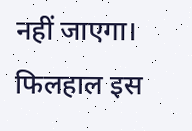नहीं जाएगा। फिलहाल इस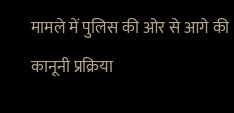मामले में पुलिस की ओर से आगे की कानूनी प्रक्रिया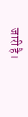जारी है।